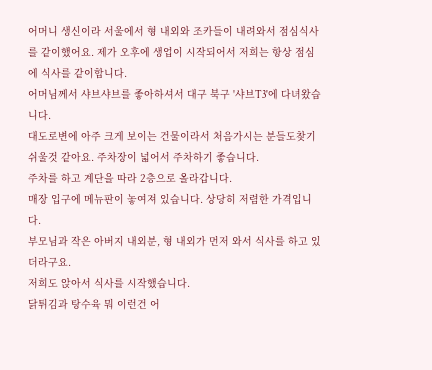어머니 생신이라 서울에서 형 내외와 조카들이 내려와서 점심식사를 같이했어요. 제가 오후에 생업이 시작되어서 저희는 항상 점심에 식사를 같이합니다.
어머님께서 샤브샤브를 좋아하셔서 대구 북구 '샤브T3'에 다녀왔습니다.
대도로변에 아주 크게 보이는 건물이라서 처음가시는 분들도찾기 쉬울것 같아요. 주차장이 넓어서 주차하기 좋습니다.
주차를 하고 계단을 따라 2층으로 올라갑니다.
매장 입구에 메뉴판이 놓여져 있습니다. 상당히 저렴한 가격입니다.
부모님과 작은 아버지 내외분, 형 내외가 먼저 와서 식사를 하고 있더라구요.
저희도 앉아서 식사를 시작했습니다.
닭튀김과 탕수육 뭐 이런건 어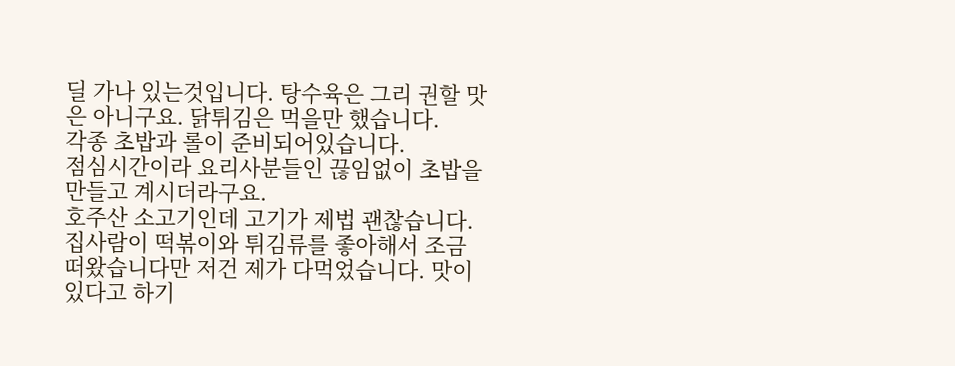딜 가나 있는것입니다. 탕수육은 그리 권할 맛은 아니구요. 닭튀김은 먹을만 했습니다.
각종 초밥과 롤이 준비되어있습니다.
점심시간이라 요리사분들인 끊임없이 초밥을 만들고 계시더라구요.
호주산 소고기인데 고기가 제법 괜찮습니다.
집사람이 떡볶이와 튀김류를 좋아해서 조금 떠왔습니다만 저건 제가 다먹었습니다. 맛이 있다고 하기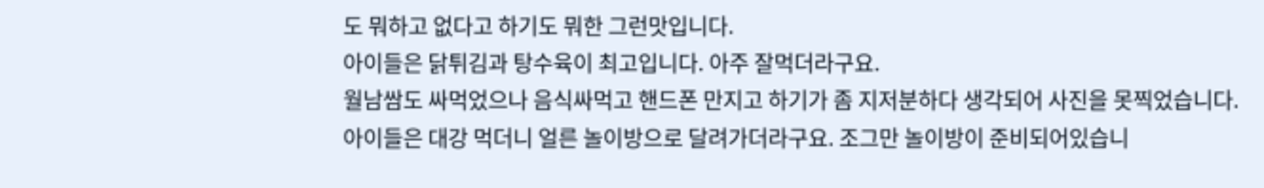도 뭐하고 없다고 하기도 뭐한 그런맛입니다.
아이들은 닭튀김과 탕수육이 최고입니다. 아주 잘먹더라구요.
월남쌈도 싸먹었으나 음식싸먹고 핸드폰 만지고 하기가 좀 지저분하다 생각되어 사진을 못찍었습니다.
아이들은 대강 먹더니 얼른 놀이방으로 달려가더라구요. 조그만 놀이방이 준비되어있습니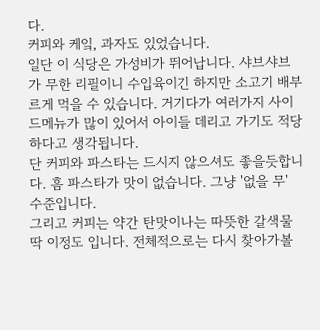다.
커피와 케잌, 과자도 있었습니다.
일단 이 식당은 가성비가 뛰어납니다. 샤브샤브가 무한 리필이니 수입육이긴 하지만 소고기 배부르게 먹을 수 있습니다. 거기다가 여러가지 사이드메뉴가 많이 있어서 아이들 데리고 가기도 적당하다고 생각됩니다.
단 커피와 파스타는 드시지 않으셔도 좋을듯합니다. 흠 파스타가 맛이 없습니다. 그냥 '없을 무' 수준입니다.
그리고 커피는 약간 탄맛이나는 따뜻한 갈색물 딱 이정도 입니다. 전체적으로는 다시 찾아가볼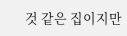것 같은 집이지만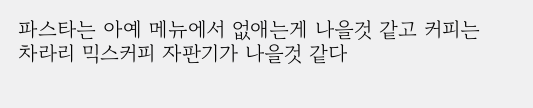파스타는 아예 메뉴에서 없애는게 나을것 같고 커피는 차라리 믹스커피 자판기가 나을것 같다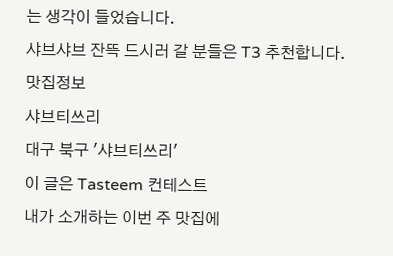는 생각이 들었습니다.
샤브샤브 잔뜩 드시러 갈 분들은 T3 추천합니다.
맛집정보
샤브티쓰리
대구 북구 '샤브티쓰리'
이 글은 Tasteem 컨테스트
내가 소개하는 이번 주 맛집에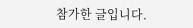참가한 글입니다.